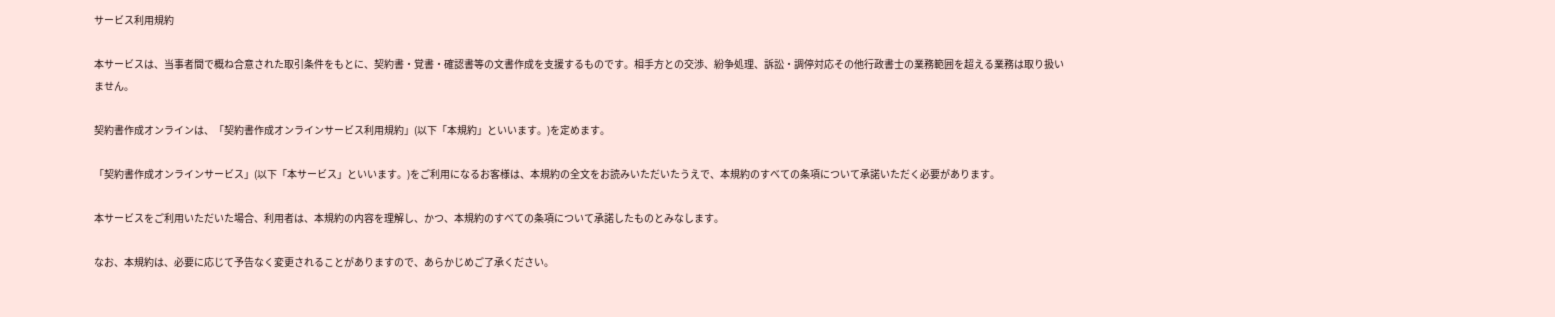サービス利用規約

本サービスは、当事者間で概ね合意された取引条件をもとに、契約書・覚書・確認書等の文書作成を支援するものです。相手方との交渉、紛争処理、訴訟・調停対応その他行政書士の業務範囲を超える業務は取り扱いません。

契約書作成オンラインは、「契約書作成オンラインサービス利用規約」(以下「本規約」といいます。)を定めます。

「契約書作成オンラインサービス」(以下「本サービス」といいます。)をご利用になるお客様は、本規約の全文をお読みいただいたうえで、本規約のすべての条項について承諾いただく必要があります。

本サービスをご利用いただいた場合、利用者は、本規約の内容を理解し、かつ、本規約のすべての条項について承諾したものとみなします。

なお、本規約は、必要に応じて予告なく変更されることがありますので、あらかじめご了承ください。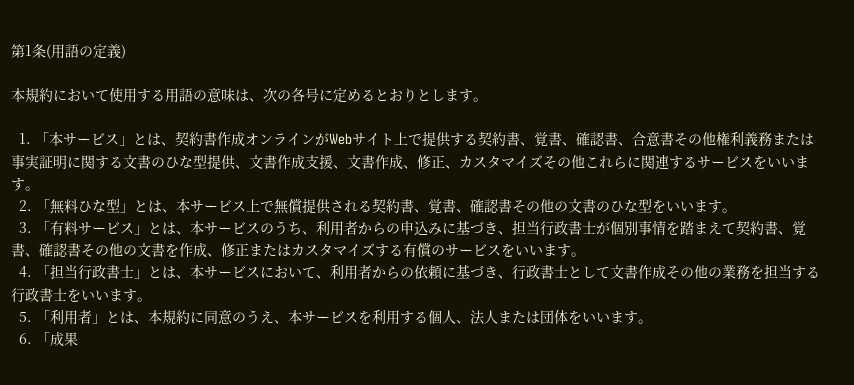第1条(用語の定義)

本規約において使用する用語の意味は、次の各号に定めるとおりとします。

  1. 「本サービス」とは、契約書作成オンラインがWebサイト上で提供する契約書、覚書、確認書、合意書その他権利義務または事実証明に関する文書のひな型提供、文書作成支援、文書作成、修正、カスタマイズその他これらに関連するサービスをいいます。
  2. 「無料ひな型」とは、本サービス上で無償提供される契約書、覚書、確認書その他の文書のひな型をいいます。
  3. 「有料サービス」とは、本サービスのうち、利用者からの申込みに基づき、担当行政書士が個別事情を踏まえて契約書、覚書、確認書その他の文書を作成、修正またはカスタマイズする有償のサービスをいいます。
  4. 「担当行政書士」とは、本サービスにおいて、利用者からの依頼に基づき、行政書士として文書作成その他の業務を担当する行政書士をいいます。
  5. 「利用者」とは、本規約に同意のうえ、本サービスを利用する個人、法人または団体をいいます。
  6. 「成果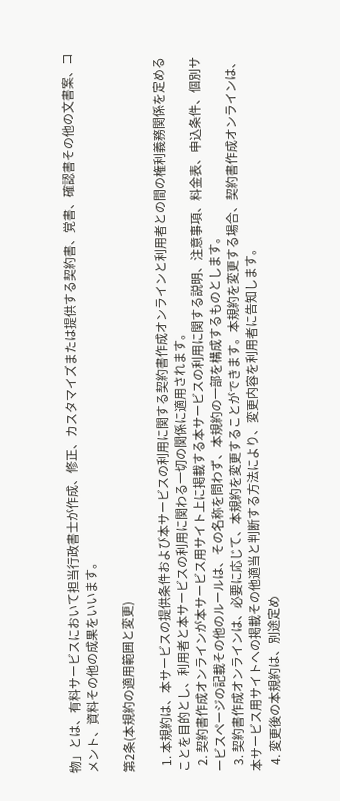物」とは、有料サービスにおいて担当行政書士が作成、修正、カスタマイズまたは提供する契約書、覚書、確認書その他の文書案、コメント、資料その他の成果をいいます。

第2条(本規約の適用範囲と変更)

  1. 本規約は、本サービスの提供条件および本サービスの利用に関する契約書作成オンラインと利用者との間の権利義務関係を定めることを目的とし、利用者と本サービスの利用に関わる一切の関係に適用されます。
  2. 契約書作成オンラインが本サービス用サイト上に掲載する本サービスの利用に関する説明、注意事項、料金表、申込条件、個別サービスページの記載その他のルールは、その名称を問わず、本規約の一部を構成するものとします。
  3. 契約書作成オンラインは、必要に応じて、本規約を変更することができます。本規約を変更する場合、契約書作成オンラインは、本サービス用サイトへの掲載その他適当と判断する方法により、変更内容を利用者に告知します。
  4. 変更後の本規約は、別途定め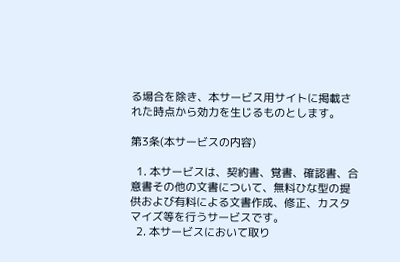る場合を除き、本サービス用サイトに掲載された時点から効力を生じるものとします。

第3条(本サービスの内容)

  1. 本サービスは、契約書、覚書、確認書、合意書その他の文書について、無料ひな型の提供および有料による文書作成、修正、カスタマイズ等を行うサービスです。
  2. 本サービスにおいて取り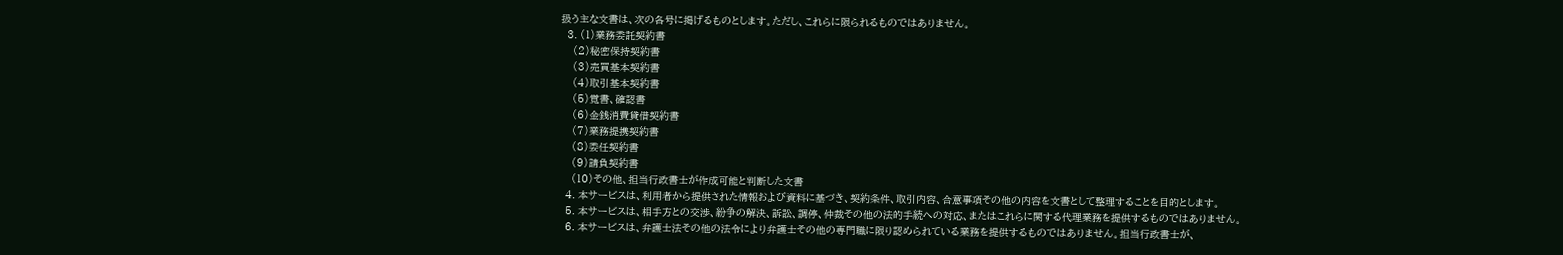扱う主な文書は、次の各号に掲げるものとします。ただし、これらに限られるものではありません。
  3. (1)業務委託契約書
    (2)秘密保持契約書
    (3)売買基本契約書
    (4)取引基本契約書
    (5)覚書、確認書
    (6)金銭消費貸借契約書
    (7)業務提携契約書
    (8)委任契約書
    (9)請負契約書
    (10)その他、担当行政書士が作成可能と判断した文書
  4. 本サービスは、利用者から提供された情報および資料に基づき、契約条件、取引内容、合意事項その他の内容を文書として整理することを目的とします。
  5. 本サービスは、相手方との交渉、紛争の解決、訴訟、調停、仲裁その他の法的手続への対応、またはこれらに関する代理業務を提供するものではありません。
  6. 本サービスは、弁護士法その他の法令により弁護士その他の専門職に限り認められている業務を提供するものではありません。担当行政書士が、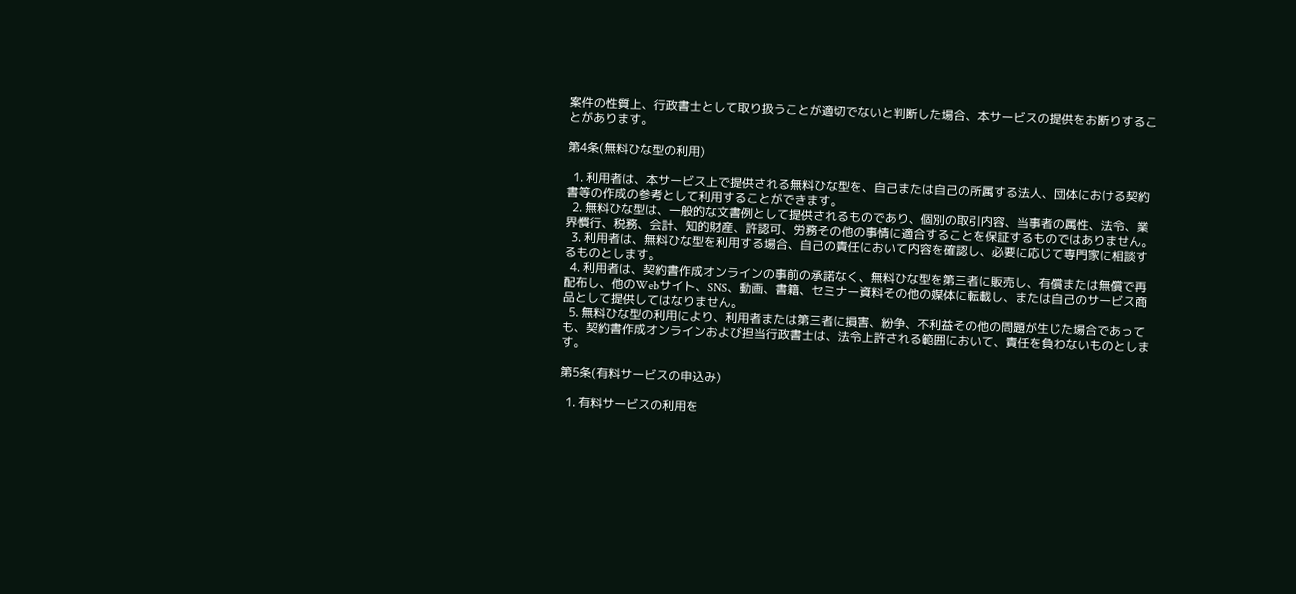案件の性質上、行政書士として取り扱うことが適切でないと判断した場合、本サービスの提供をお断りすることがあります。

第4条(無料ひな型の利用)

  1. 利用者は、本サービス上で提供される無料ひな型を、自己または自己の所属する法人、団体における契約書等の作成の参考として利用することができます。
  2. 無料ひな型は、一般的な文書例として提供されるものであり、個別の取引内容、当事者の属性、法令、業界慣行、税務、会計、知的財産、許認可、労務その他の事情に適合することを保証するものではありません。
  3. 利用者は、無料ひな型を利用する場合、自己の責任において内容を確認し、必要に応じて専門家に相談するものとします。
  4. 利用者は、契約書作成オンラインの事前の承諾なく、無料ひな型を第三者に販売し、有償または無償で再配布し、他のWebサイト、SNS、動画、書籍、セミナー資料その他の媒体に転載し、または自己のサービス商品として提供してはなりません。
  5. 無料ひな型の利用により、利用者または第三者に損害、紛争、不利益その他の問題が生じた場合であっても、契約書作成オンラインおよび担当行政書士は、法令上許される範囲において、責任を負わないものとします。

第5条(有料サービスの申込み)

  1. 有料サービスの利用を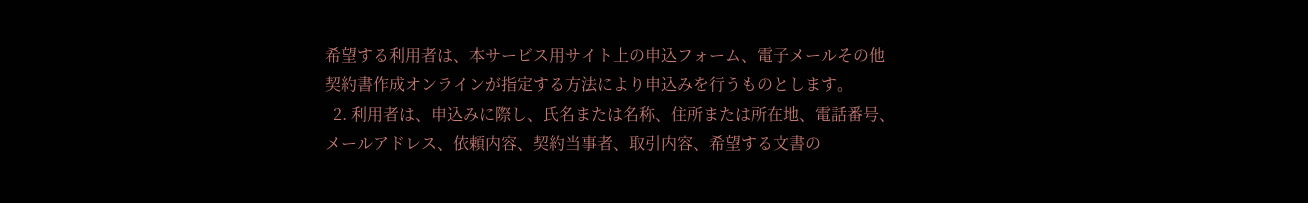希望する利用者は、本サービス用サイト上の申込フォーム、電子メールその他契約書作成オンラインが指定する方法により申込みを行うものとします。
  2. 利用者は、申込みに際し、氏名または名称、住所または所在地、電話番号、メールアドレス、依頼内容、契約当事者、取引内容、希望する文書の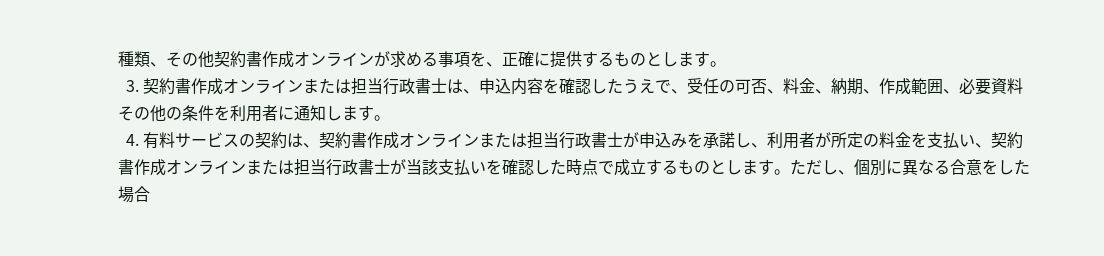種類、その他契約書作成オンラインが求める事項を、正確に提供するものとします。
  3. 契約書作成オンラインまたは担当行政書士は、申込内容を確認したうえで、受任の可否、料金、納期、作成範囲、必要資料その他の条件を利用者に通知します。
  4. 有料サービスの契約は、契約書作成オンラインまたは担当行政書士が申込みを承諾し、利用者が所定の料金を支払い、契約書作成オンラインまたは担当行政書士が当該支払いを確認した時点で成立するものとします。ただし、個別に異なる合意をした場合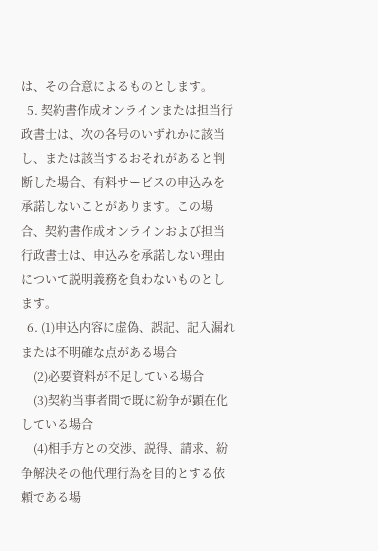は、その合意によるものとします。
  5. 契約書作成オンラインまたは担当行政書士は、次の各号のいずれかに該当し、または該当するおそれがあると判断した場合、有料サービスの申込みを承諾しないことがあります。この場合、契約書作成オンラインおよび担当行政書士は、申込みを承諾しない理由について説明義務を負わないものとします。
  6. (1)申込内容に虚偽、誤記、記入漏れまたは不明確な点がある場合
    (2)必要資料が不足している場合
    (3)契約当事者間で既に紛争が顕在化している場合
    (4)相手方との交渉、説得、請求、紛争解決その他代理行為を目的とする依頼である場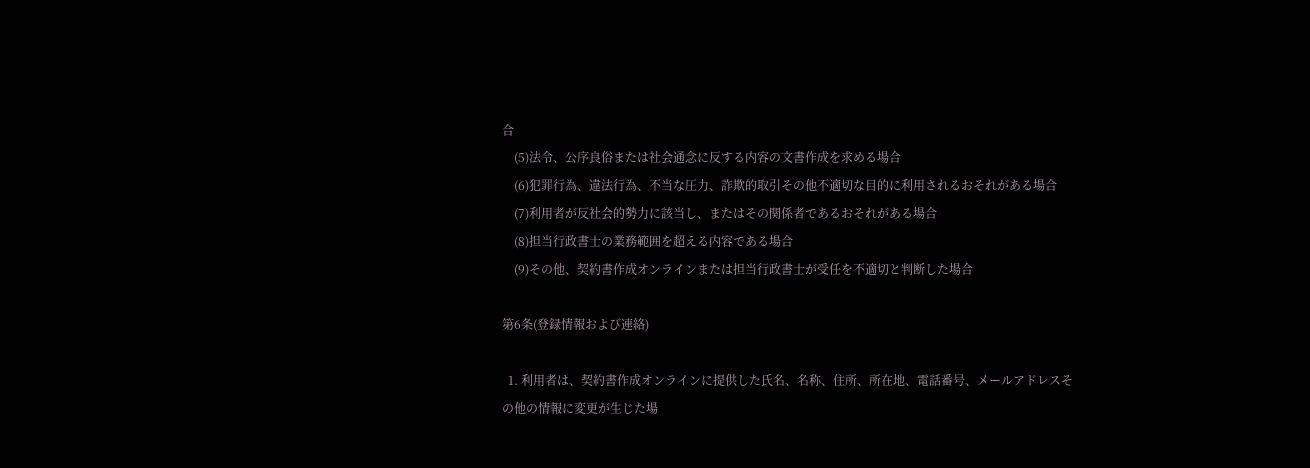合
    (5)法令、公序良俗または社会通念に反する内容の文書作成を求める場合
    (6)犯罪行為、違法行為、不当な圧力、詐欺的取引その他不適切な目的に利用されるおそれがある場合
    (7)利用者が反社会的勢力に該当し、またはその関係者であるおそれがある場合
    (8)担当行政書士の業務範囲を超える内容である場合
    (9)その他、契約書作成オンラインまたは担当行政書士が受任を不適切と判断した場合

第6条(登録情報および連絡)

  1. 利用者は、契約書作成オンラインに提供した氏名、名称、住所、所在地、電話番号、メールアドレスその他の情報に変更が生じた場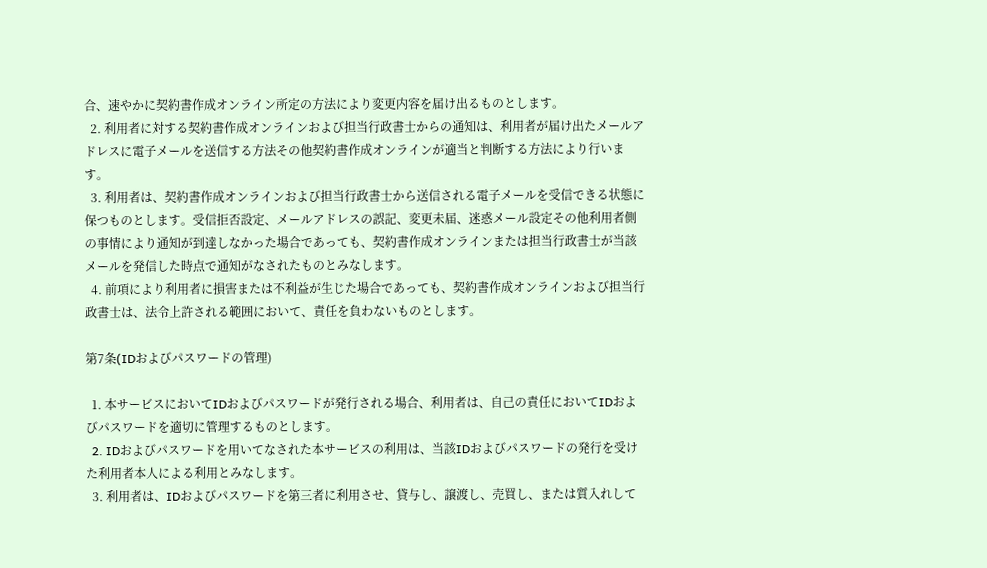合、速やかに契約書作成オンライン所定の方法により変更内容を届け出るものとします。
  2. 利用者に対する契約書作成オンラインおよび担当行政書士からの通知は、利用者が届け出たメールアドレスに電子メールを送信する方法その他契約書作成オンラインが適当と判断する方法により行います。
  3. 利用者は、契約書作成オンラインおよび担当行政書士から送信される電子メールを受信できる状態に保つものとします。受信拒否設定、メールアドレスの誤記、変更未届、迷惑メール設定その他利用者側の事情により通知が到達しなかった場合であっても、契約書作成オンラインまたは担当行政書士が当該メールを発信した時点で通知がなされたものとみなします。
  4. 前項により利用者に損害または不利益が生じた場合であっても、契約書作成オンラインおよび担当行政書士は、法令上許される範囲において、責任を負わないものとします。

第7条(IDおよびパスワードの管理)

  1. 本サービスにおいてIDおよびパスワードが発行される場合、利用者は、自己の責任においてIDおよびパスワードを適切に管理するものとします。
  2. IDおよびパスワードを用いてなされた本サービスの利用は、当該IDおよびパスワードの発行を受けた利用者本人による利用とみなします。
  3. 利用者は、IDおよびパスワードを第三者に利用させ、貸与し、譲渡し、売買し、または質入れして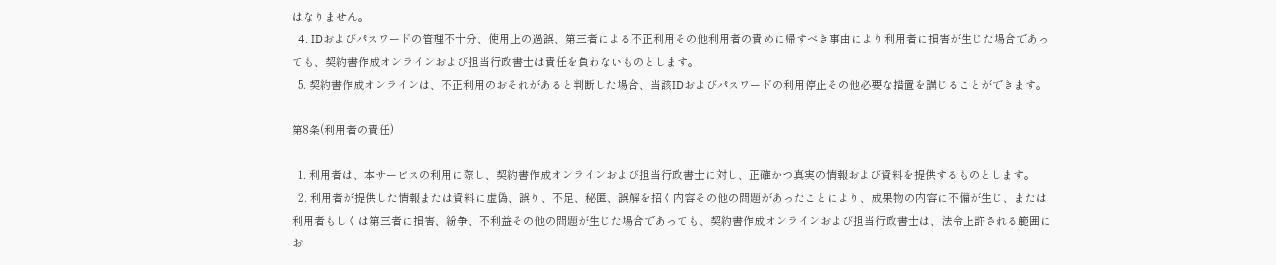はなりません。
  4. IDおよびパスワードの管理不十分、使用上の過誤、第三者による不正利用その他利用者の責めに帰すべき事由により利用者に損害が生じた場合であっても、契約書作成オンラインおよび担当行政書士は責任を負わないものとします。
  5. 契約書作成オンラインは、不正利用のおそれがあると判断した場合、当該IDおよびパスワードの利用停止その他必要な措置を講じることができます。

第8条(利用者の責任)

  1. 利用者は、本サービスの利用に際し、契約書作成オンラインおよび担当行政書士に対し、正確かつ真実の情報および資料を提供するものとします。
  2. 利用者が提供した情報または資料に虚偽、誤り、不足、秘匿、誤解を招く内容その他の問題があったことにより、成果物の内容に不備が生じ、または利用者もしくは第三者に損害、紛争、不利益その他の問題が生じた場合であっても、契約書作成オンラインおよび担当行政書士は、法令上許される範囲にお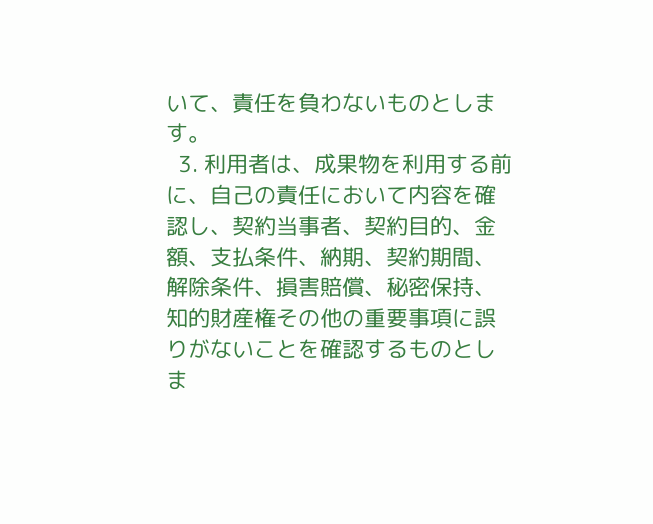いて、責任を負わないものとします。
  3. 利用者は、成果物を利用する前に、自己の責任において内容を確認し、契約当事者、契約目的、金額、支払条件、納期、契約期間、解除条件、損害賠償、秘密保持、知的財産権その他の重要事項に誤りがないことを確認するものとしま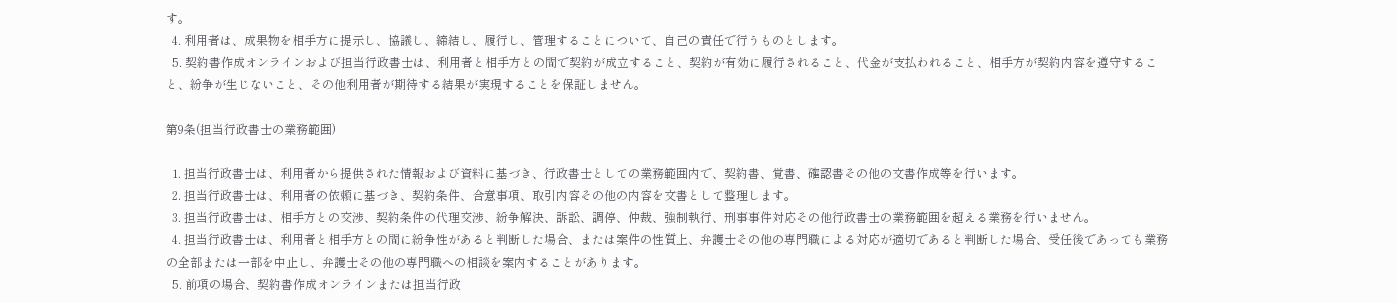す。
  4. 利用者は、成果物を相手方に提示し、協議し、締結し、履行し、管理することについて、自己の責任で行うものとします。
  5. 契約書作成オンラインおよび担当行政書士は、利用者と相手方との間で契約が成立すること、契約が有効に履行されること、代金が支払われること、相手方が契約内容を遵守すること、紛争が生じないこと、その他利用者が期待する結果が実現することを保証しません。

第9条(担当行政書士の業務範囲)

  1. 担当行政書士は、利用者から提供された情報および資料に基づき、行政書士としての業務範囲内で、契約書、覚書、確認書その他の文書作成等を行います。
  2. 担当行政書士は、利用者の依頼に基づき、契約条件、合意事項、取引内容その他の内容を文書として整理します。
  3. 担当行政書士は、相手方との交渉、契約条件の代理交渉、紛争解決、訴訟、調停、仲裁、強制執行、刑事事件対応その他行政書士の業務範囲を超える業務を行いません。
  4. 担当行政書士は、利用者と相手方との間に紛争性があると判断した場合、または案件の性質上、弁護士その他の専門職による対応が適切であると判断した場合、受任後であっても業務の全部または一部を中止し、弁護士その他の専門職への相談を案内することがあります。
  5. 前項の場合、契約書作成オンラインまたは担当行政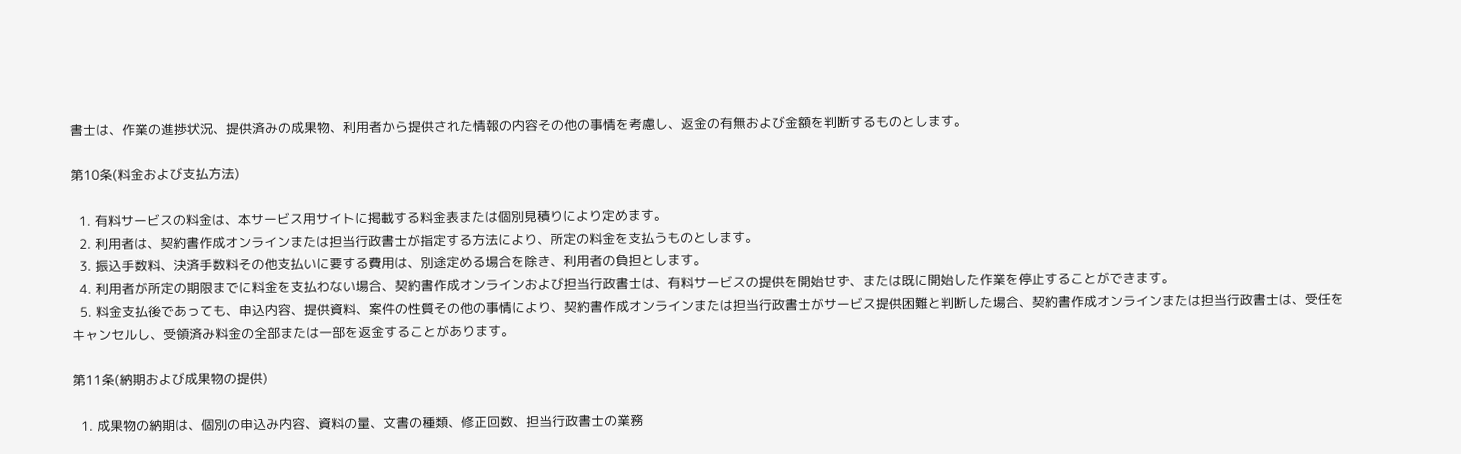書士は、作業の進捗状況、提供済みの成果物、利用者から提供された情報の内容その他の事情を考慮し、返金の有無および金額を判断するものとします。

第10条(料金および支払方法)

  1. 有料サービスの料金は、本サービス用サイトに掲載する料金表または個別見積りにより定めます。
  2. 利用者は、契約書作成オンラインまたは担当行政書士が指定する方法により、所定の料金を支払うものとします。
  3. 振込手数料、決済手数料その他支払いに要する費用は、別途定める場合を除き、利用者の負担とします。
  4. 利用者が所定の期限までに料金を支払わない場合、契約書作成オンラインおよび担当行政書士は、有料サービスの提供を開始せず、または既に開始した作業を停止することができます。
  5. 料金支払後であっても、申込内容、提供資料、案件の性質その他の事情により、契約書作成オンラインまたは担当行政書士がサービス提供困難と判断した場合、契約書作成オンラインまたは担当行政書士は、受任をキャンセルし、受領済み料金の全部または一部を返金することがあります。

第11条(納期および成果物の提供)

  1. 成果物の納期は、個別の申込み内容、資料の量、文書の種類、修正回数、担当行政書士の業務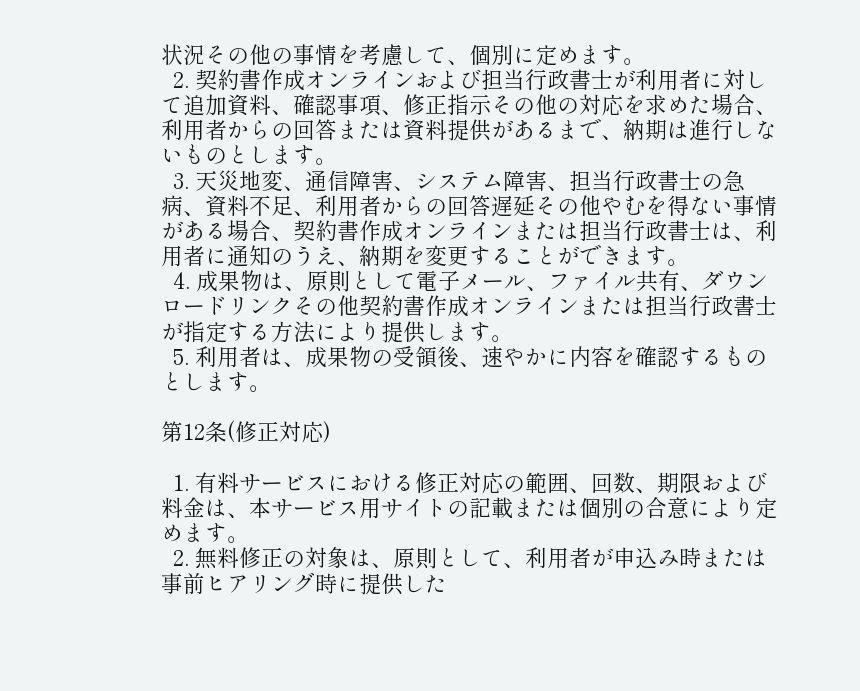状況その他の事情を考慮して、個別に定めます。
  2. 契約書作成オンラインおよび担当行政書士が利用者に対して追加資料、確認事項、修正指示その他の対応を求めた場合、利用者からの回答または資料提供があるまで、納期は進行しないものとします。
  3. 天災地変、通信障害、システム障害、担当行政書士の急病、資料不足、利用者からの回答遅延その他やむを得ない事情がある場合、契約書作成オンラインまたは担当行政書士は、利用者に通知のうえ、納期を変更することができます。
  4. 成果物は、原則として電子メール、ファイル共有、ダウンロードリンクその他契約書作成オンラインまたは担当行政書士が指定する方法により提供します。
  5. 利用者は、成果物の受領後、速やかに内容を確認するものとします。

第12条(修正対応)

  1. 有料サービスにおける修正対応の範囲、回数、期限および料金は、本サービス用サイトの記載または個別の合意により定めます。
  2. 無料修正の対象は、原則として、利用者が申込み時または事前ヒアリング時に提供した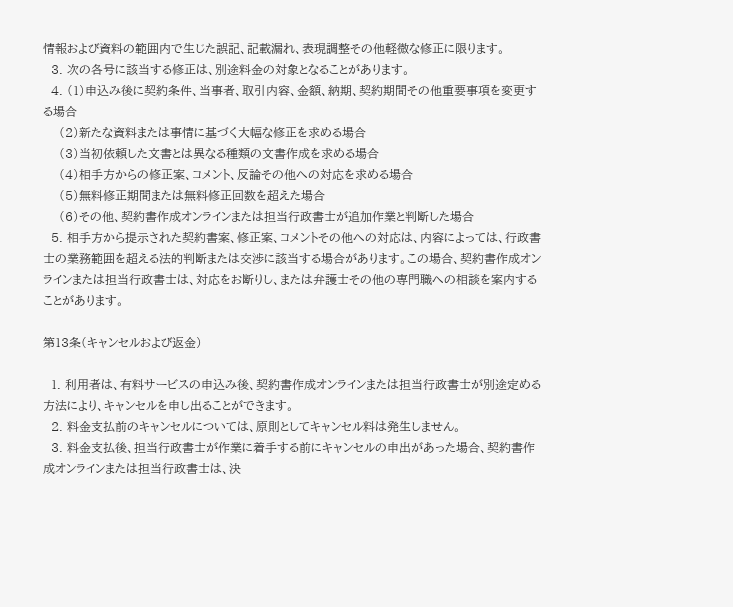情報および資料の範囲内で生じた誤記、記載漏れ、表現調整その他軽微な修正に限ります。
  3. 次の各号に該当する修正は、別途料金の対象となることがあります。
  4. (1)申込み後に契約条件、当事者、取引内容、金額、納期、契約期間その他重要事項を変更する場合
    (2)新たな資料または事情に基づく大幅な修正を求める場合
    (3)当初依頼した文書とは異なる種類の文書作成を求める場合
    (4)相手方からの修正案、コメント、反論その他への対応を求める場合
    (5)無料修正期間または無料修正回数を超えた場合
    (6)その他、契約書作成オンラインまたは担当行政書士が追加作業と判断した場合
  5. 相手方から提示された契約書案、修正案、コメントその他への対応は、内容によっては、行政書士の業務範囲を超える法的判断または交渉に該当する場合があります。この場合、契約書作成オンラインまたは担当行政書士は、対応をお断りし、または弁護士その他の専門職への相談を案内することがあります。

第13条(キャンセルおよび返金)

  1. 利用者は、有料サービスの申込み後、契約書作成オンラインまたは担当行政書士が別途定める方法により、キャンセルを申し出ることができます。
  2. 料金支払前のキャンセルについては、原則としてキャンセル料は発生しません。
  3. 料金支払後、担当行政書士が作業に着手する前にキャンセルの申出があった場合、契約書作成オンラインまたは担当行政書士は、決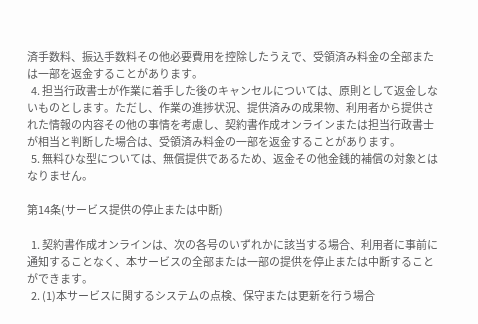済手数料、振込手数料その他必要費用を控除したうえで、受領済み料金の全部または一部を返金することがあります。
  4. 担当行政書士が作業に着手した後のキャンセルについては、原則として返金しないものとします。ただし、作業の進捗状況、提供済みの成果物、利用者から提供された情報の内容その他の事情を考慮し、契約書作成オンラインまたは担当行政書士が相当と判断した場合は、受領済み料金の一部を返金することがあります。
  5. 無料ひな型については、無償提供であるため、返金その他金銭的補償の対象とはなりません。

第14条(サービス提供の停止または中断)

  1. 契約書作成オンラインは、次の各号のいずれかに該当する場合、利用者に事前に通知することなく、本サービスの全部または一部の提供を停止または中断することができます。
  2. (1)本サービスに関するシステムの点検、保守または更新を行う場合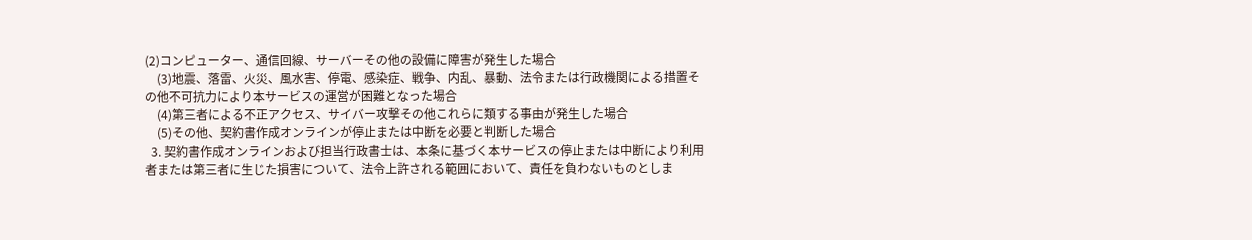(2)コンピューター、通信回線、サーバーその他の設備に障害が発生した場合
    (3)地震、落雷、火災、風水害、停電、感染症、戦争、内乱、暴動、法令または行政機関による措置その他不可抗力により本サービスの運営が困難となった場合
    (4)第三者による不正アクセス、サイバー攻撃その他これらに類する事由が発生した場合
    (5)その他、契約書作成オンラインが停止または中断を必要と判断した場合
  3. 契約書作成オンラインおよび担当行政書士は、本条に基づく本サービスの停止または中断により利用者または第三者に生じた損害について、法令上許される範囲において、責任を負わないものとしま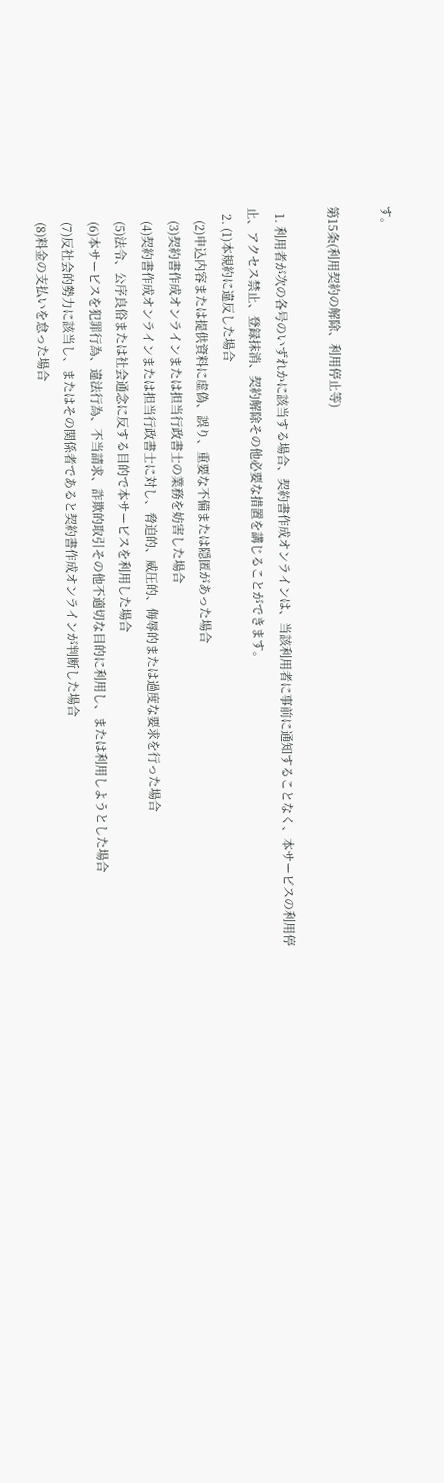す。

第15条(利用契約の解除、利用停止等)

  1. 利用者が次の各号のいずれかに該当する場合、契約書作成オンラインは、当該利用者に事前に通知することなく、本サービスの利用停止、アクセス禁止、登録抹消、契約解除その他必要な措置を講じることができます。
  2. (1)本規約に違反した場合
    (2)申込内容または提供資料に虚偽、誤り、重要な不備または隠匿があった場合
    (3)契約書作成オンラインまたは担当行政書士の業務を妨害した場合
    (4)契約書作成オンラインまたは担当行政書士に対し、脅迫的、威圧的、侮辱的または過度な要求を行った場合
    (5)法令、公序良俗または社会通念に反する目的で本サービスを利用した場合
    (6)本サービスを犯罪行為、違法行為、不当請求、詐欺的取引その他不適切な目的に利用し、または利用しようとした場合
    (7)反社会的勢力に該当し、またはその関係者であると契約書作成オンラインが判断した場合
    (8)料金の支払いを怠った場合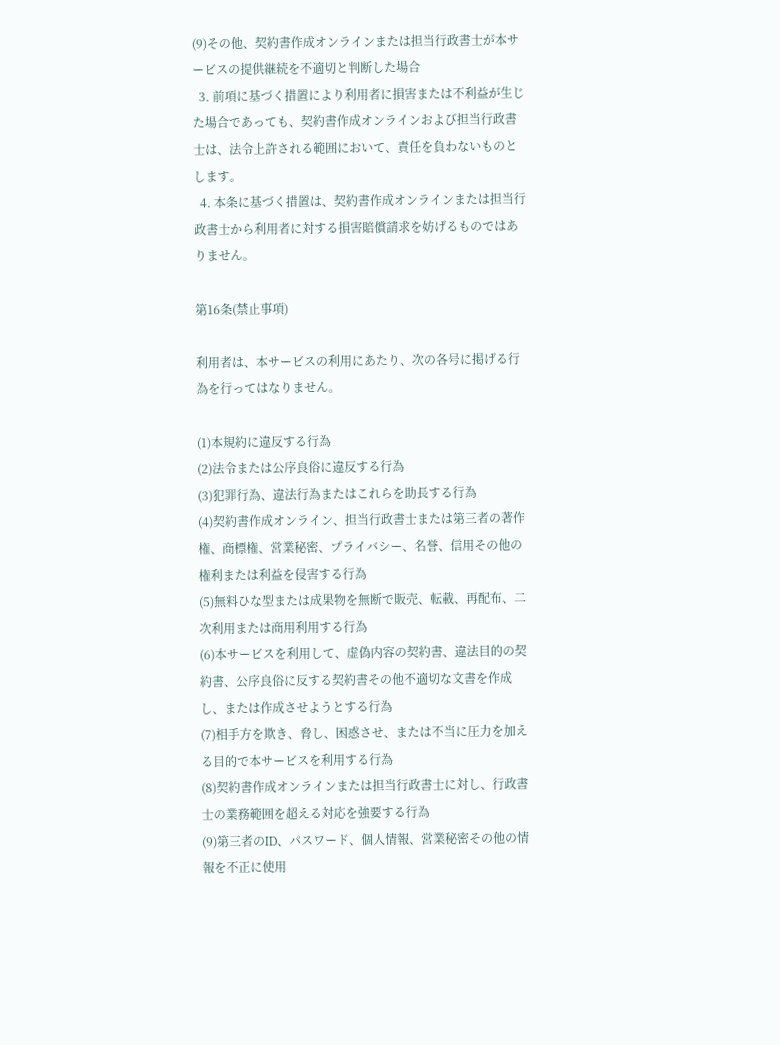(9)その他、契約書作成オンラインまたは担当行政書士が本サービスの提供継続を不適切と判断した場合
  3. 前項に基づく措置により利用者に損害または不利益が生じた場合であっても、契約書作成オンラインおよび担当行政書士は、法令上許される範囲において、責任を負わないものとします。
  4. 本条に基づく措置は、契約書作成オンラインまたは担当行政書士から利用者に対する損害賠償請求を妨げるものではありません。

第16条(禁止事項)

利用者は、本サービスの利用にあたり、次の各号に掲げる行為を行ってはなりません。

(1)本規約に違反する行為
(2)法令または公序良俗に違反する行為
(3)犯罪行為、違法行為またはこれらを助長する行為
(4)契約書作成オンライン、担当行政書士または第三者の著作権、商標権、営業秘密、プライバシー、名誉、信用その他の権利または利益を侵害する行為
(5)無料ひな型または成果物を無断で販売、転載、再配布、二次利用または商用利用する行為
(6)本サービスを利用して、虚偽内容の契約書、違法目的の契約書、公序良俗に反する契約書その他不適切な文書を作成し、または作成させようとする行為
(7)相手方を欺き、脅し、困惑させ、または不当に圧力を加える目的で本サービスを利用する行為
(8)契約書作成オンラインまたは担当行政書士に対し、行政書士の業務範囲を超える対応を強要する行為
(9)第三者のID、パスワード、個人情報、営業秘密その他の情報を不正に使用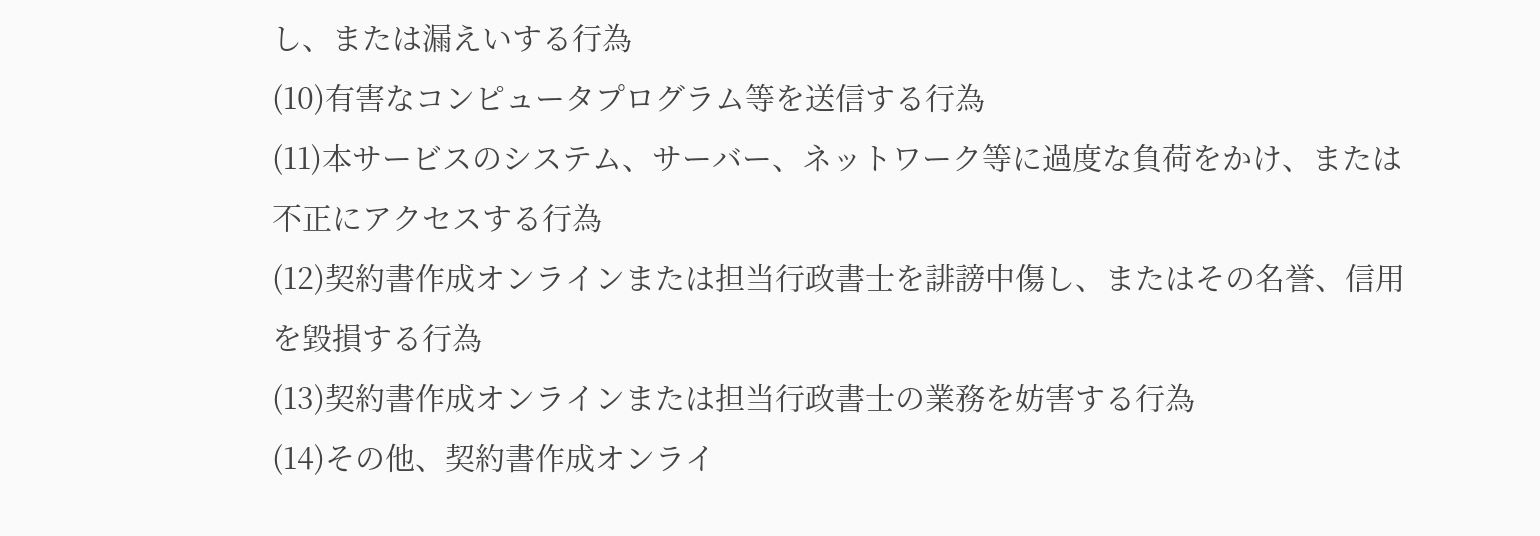し、または漏えいする行為
(10)有害なコンピュータプログラム等を送信する行為
(11)本サービスのシステム、サーバー、ネットワーク等に過度な負荷をかけ、または不正にアクセスする行為
(12)契約書作成オンラインまたは担当行政書士を誹謗中傷し、またはその名誉、信用を毀損する行為
(13)契約書作成オンラインまたは担当行政書士の業務を妨害する行為
(14)その他、契約書作成オンライ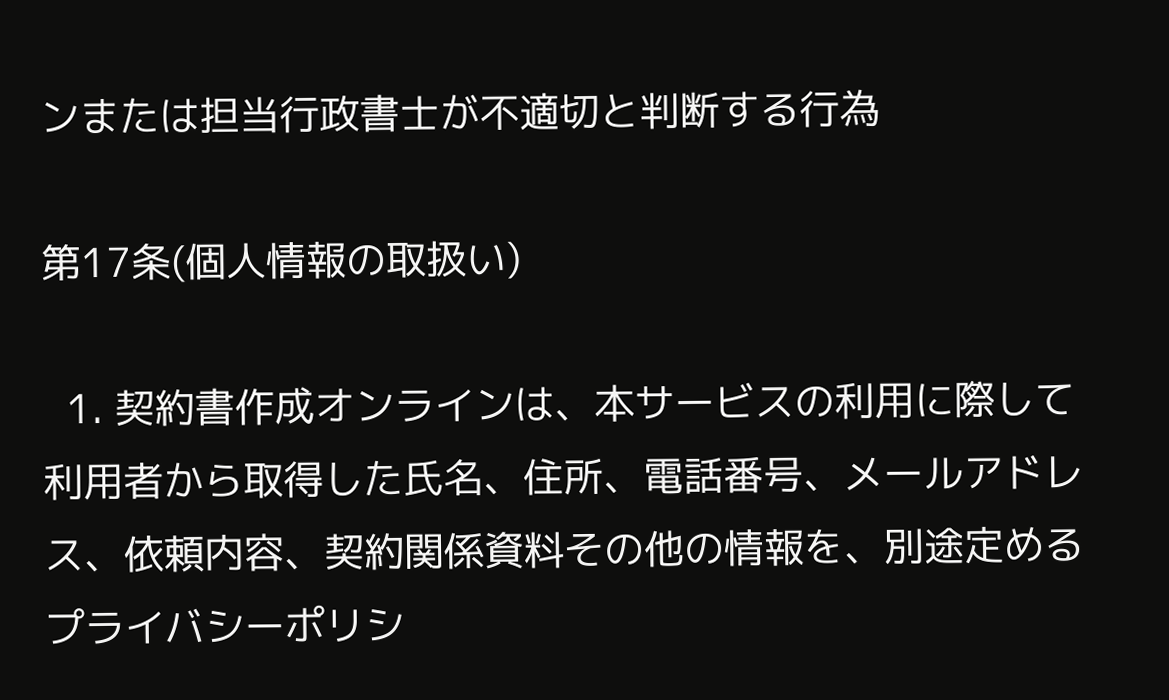ンまたは担当行政書士が不適切と判断する行為

第17条(個人情報の取扱い)

  1. 契約書作成オンラインは、本サービスの利用に際して利用者から取得した氏名、住所、電話番号、メールアドレス、依頼内容、契約関係資料その他の情報を、別途定めるプライバシーポリシ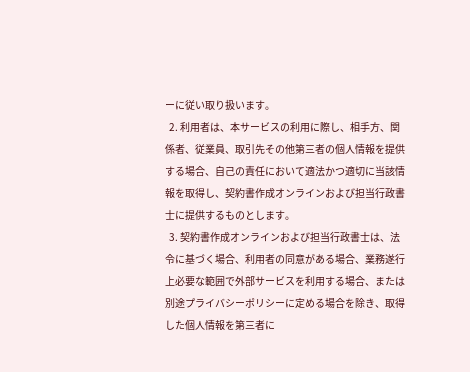ーに従い取り扱います。
  2. 利用者は、本サービスの利用に際し、相手方、関係者、従業員、取引先その他第三者の個人情報を提供する場合、自己の責任において適法かつ適切に当該情報を取得し、契約書作成オンラインおよび担当行政書士に提供するものとします。
  3. 契約書作成オンラインおよび担当行政書士は、法令に基づく場合、利用者の同意がある場合、業務遂行上必要な範囲で外部サービスを利用する場合、または別途プライバシーポリシーに定める場合を除き、取得した個人情報を第三者に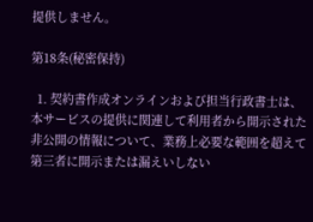提供しません。

第18条(秘密保持)

  1. 契約書作成オンラインおよび担当行政書士は、本サービスの提供に関連して利用者から開示された非公開の情報について、業務上必要な範囲を超えて第三者に開示または漏えいしない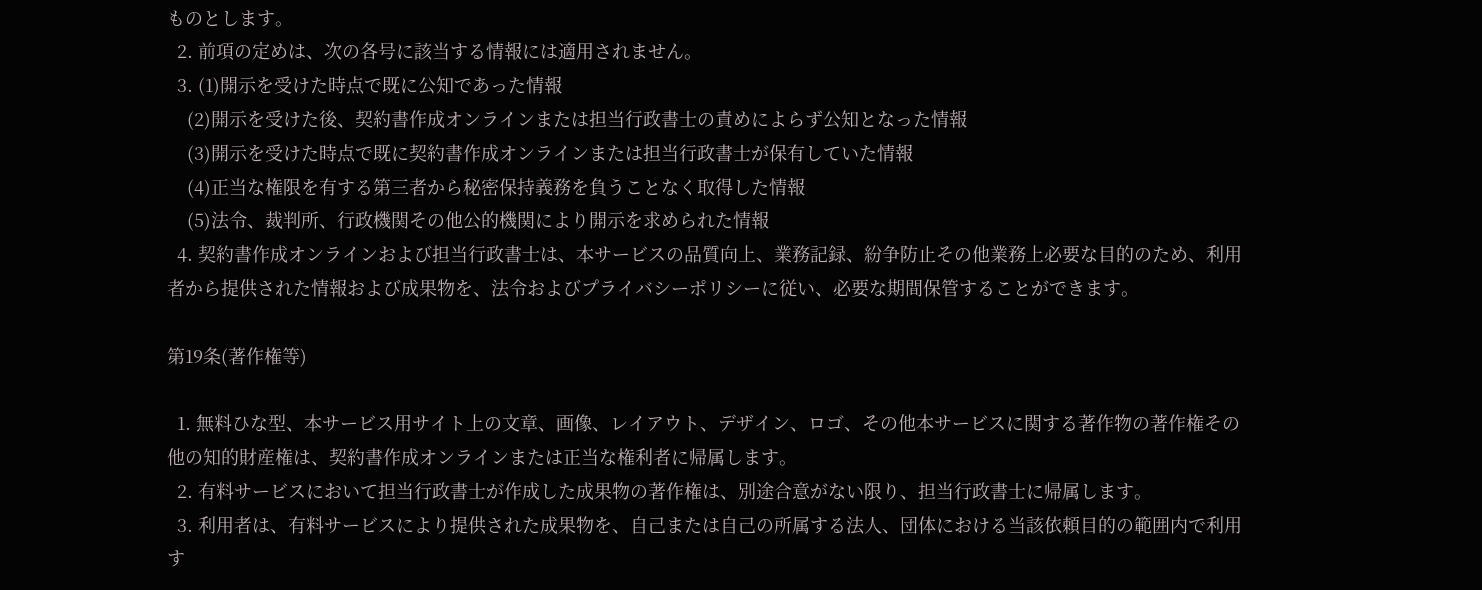ものとします。
  2. 前項の定めは、次の各号に該当する情報には適用されません。
  3. (1)開示を受けた時点で既に公知であった情報
    (2)開示を受けた後、契約書作成オンラインまたは担当行政書士の責めによらず公知となった情報
    (3)開示を受けた時点で既に契約書作成オンラインまたは担当行政書士が保有していた情報
    (4)正当な権限を有する第三者から秘密保持義務を負うことなく取得した情報
    (5)法令、裁判所、行政機関その他公的機関により開示を求められた情報
  4. 契約書作成オンラインおよび担当行政書士は、本サービスの品質向上、業務記録、紛争防止その他業務上必要な目的のため、利用者から提供された情報および成果物を、法令およびプライバシーポリシーに従い、必要な期間保管することができます。

第19条(著作権等)

  1. 無料ひな型、本サービス用サイト上の文章、画像、レイアウト、デザイン、ロゴ、その他本サービスに関する著作物の著作権その他の知的財産権は、契約書作成オンラインまたは正当な権利者に帰属します。
  2. 有料サービスにおいて担当行政書士が作成した成果物の著作権は、別途合意がない限り、担当行政書士に帰属します。
  3. 利用者は、有料サービスにより提供された成果物を、自己または自己の所属する法人、団体における当該依頼目的の範囲内で利用す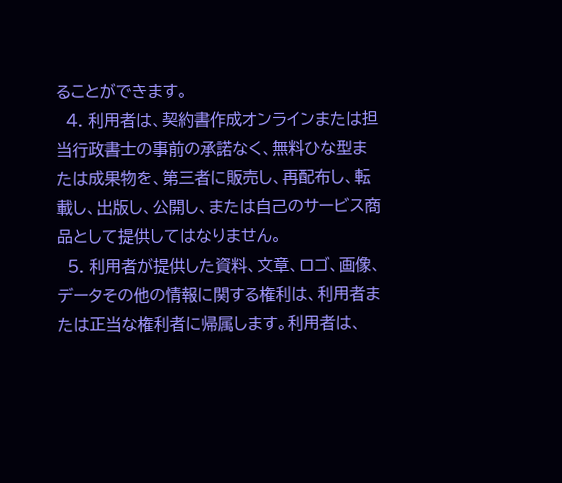ることができます。
  4. 利用者は、契約書作成オンラインまたは担当行政書士の事前の承諾なく、無料ひな型または成果物を、第三者に販売し、再配布し、転載し、出版し、公開し、または自己のサービス商品として提供してはなりません。
  5. 利用者が提供した資料、文章、ロゴ、画像、データその他の情報に関する権利は、利用者または正当な権利者に帰属します。利用者は、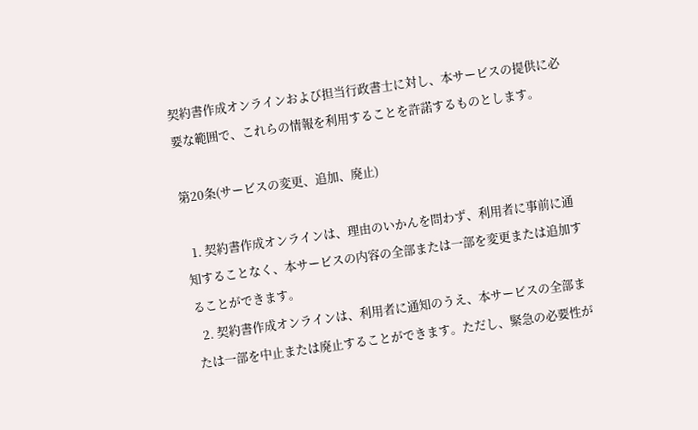契約書作成オンラインおよび担当行政書士に対し、本サービスの提供に必要な範囲で、これらの情報を利用することを許諾するものとします。

第20条(サービスの変更、追加、廃止)

  1. 契約書作成オンラインは、理由のいかんを問わず、利用者に事前に通知することなく、本サービスの内容の全部または一部を変更または追加することができます。
  2. 契約書作成オンラインは、利用者に通知のうえ、本サービスの全部または一部を中止または廃止することができます。ただし、緊急の必要性が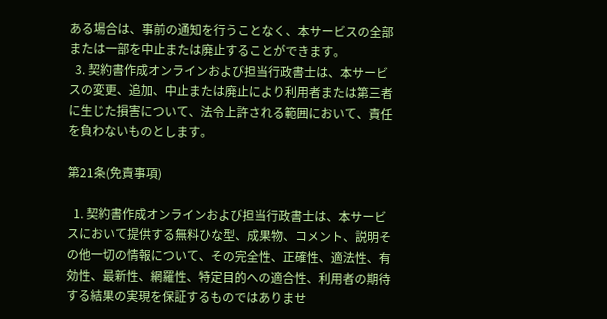ある場合は、事前の通知を行うことなく、本サービスの全部または一部を中止または廃止することができます。
  3. 契約書作成オンラインおよび担当行政書士は、本サービスの変更、追加、中止または廃止により利用者または第三者に生じた損害について、法令上許される範囲において、責任を負わないものとします。

第21条(免責事項)

  1. 契約書作成オンラインおよび担当行政書士は、本サービスにおいて提供する無料ひな型、成果物、コメント、説明その他一切の情報について、その完全性、正確性、適法性、有効性、最新性、網羅性、特定目的への適合性、利用者の期待する結果の実現を保証するものではありませ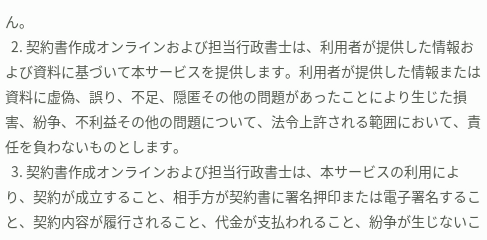ん。
  2. 契約書作成オンラインおよび担当行政書士は、利用者が提供した情報および資料に基づいて本サービスを提供します。利用者が提供した情報または資料に虚偽、誤り、不足、隠匿その他の問題があったことにより生じた損害、紛争、不利益その他の問題について、法令上許される範囲において、責任を負わないものとします。
  3. 契約書作成オンラインおよび担当行政書士は、本サービスの利用により、契約が成立すること、相手方が契約書に署名押印または電子署名すること、契約内容が履行されること、代金が支払われること、紛争が生じないこ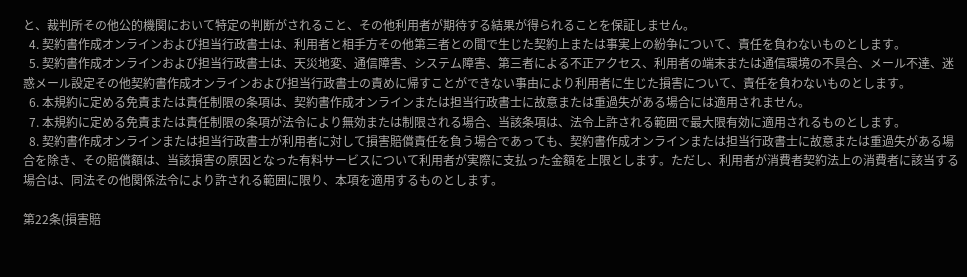と、裁判所その他公的機関において特定の判断がされること、その他利用者が期待する結果が得られることを保証しません。
  4. 契約書作成オンラインおよび担当行政書士は、利用者と相手方その他第三者との間で生じた契約上または事実上の紛争について、責任を負わないものとします。
  5. 契約書作成オンラインおよび担当行政書士は、天災地変、通信障害、システム障害、第三者による不正アクセス、利用者の端末または通信環境の不具合、メール不達、迷惑メール設定その他契約書作成オンラインおよび担当行政書士の責めに帰すことができない事由により利用者に生じた損害について、責任を負わないものとします。
  6. 本規約に定める免責または責任制限の条項は、契約書作成オンラインまたは担当行政書士に故意または重過失がある場合には適用されません。
  7. 本規約に定める免責または責任制限の条項が法令により無効または制限される場合、当該条項は、法令上許される範囲で最大限有効に適用されるものとします。
  8. 契約書作成オンラインまたは担当行政書士が利用者に対して損害賠償責任を負う場合であっても、契約書作成オンラインまたは担当行政書士に故意または重過失がある場合を除き、その賠償額は、当該損害の原因となった有料サービスについて利用者が実際に支払った金額を上限とします。ただし、利用者が消費者契約法上の消費者に該当する場合は、同法その他関係法令により許される範囲に限り、本項を適用するものとします。

第22条(損害賠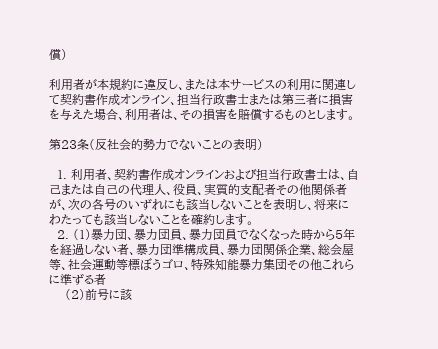償)

利用者が本規約に違反し、または本サービスの利用に関連して契約書作成オンライン、担当行政書士または第三者に損害を与えた場合、利用者は、その損害を賠償するものとします。

第23条(反社会的勢力でないことの表明)

  1. 利用者、契約書作成オンラインおよび担当行政書士は、自己または自己の代理人、役員、実質的支配者その他関係者が、次の各号のいずれにも該当しないことを表明し、将来にわたっても該当しないことを確約します。
  2. (1)暴力団、暴力団員、暴力団員でなくなった時から5年を経過しない者、暴力団準構成員、暴力団関係企業、総会屋等、社会運動等標ぼうゴロ、特殊知能暴力集団その他これらに準ずる者
    (2)前号に該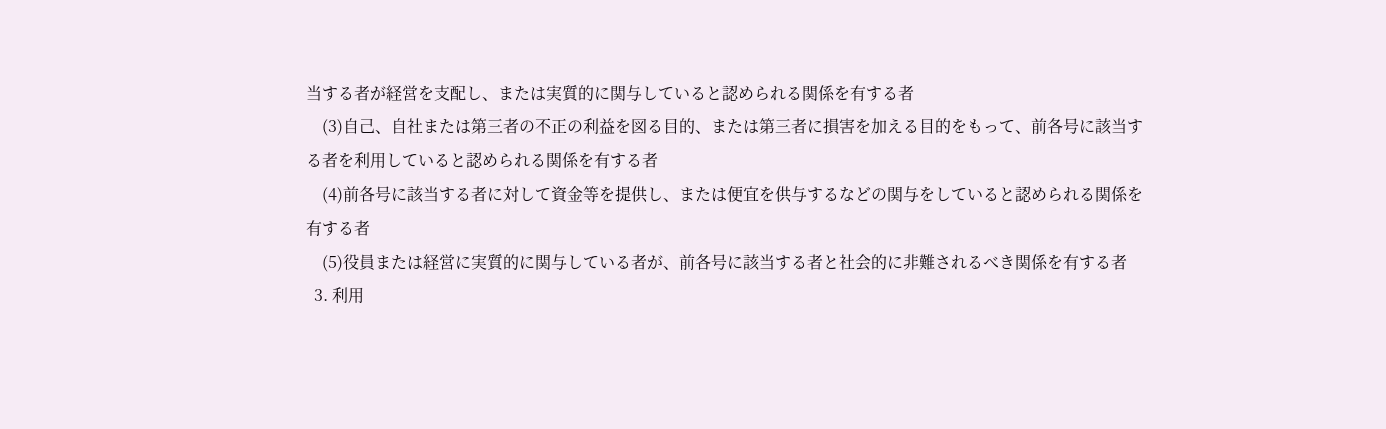当する者が経営を支配し、または実質的に関与していると認められる関係を有する者
    (3)自己、自社または第三者の不正の利益を図る目的、または第三者に損害を加える目的をもって、前各号に該当する者を利用していると認められる関係を有する者
    (4)前各号に該当する者に対して資金等を提供し、または便宜を供与するなどの関与をしていると認められる関係を有する者
    (5)役員または経営に実質的に関与している者が、前各号に該当する者と社会的に非難されるべき関係を有する者
  3. 利用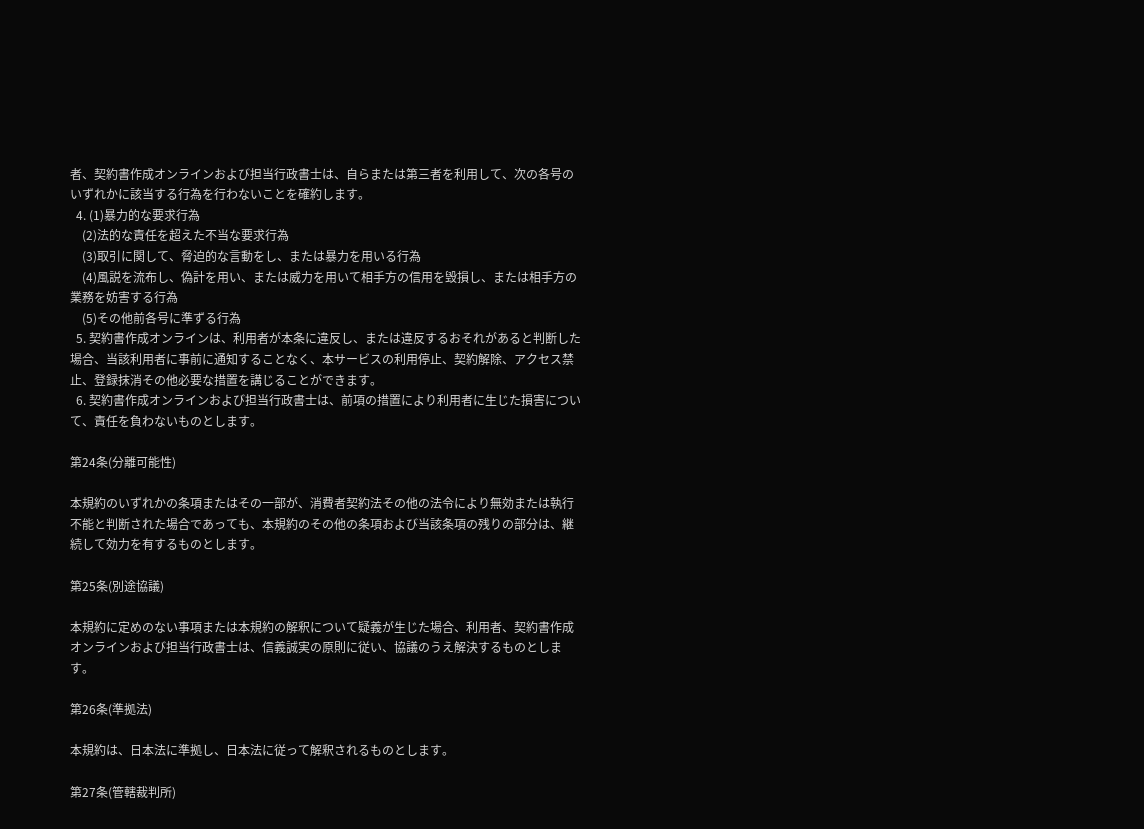者、契約書作成オンラインおよび担当行政書士は、自らまたは第三者を利用して、次の各号のいずれかに該当する行為を行わないことを確約します。
  4. (1)暴力的な要求行為
    (2)法的な責任を超えた不当な要求行為
    (3)取引に関して、脅迫的な言動をし、または暴力を用いる行為
    (4)風説を流布し、偽計を用い、または威力を用いて相手方の信用を毀損し、または相手方の業務を妨害する行為
    (5)その他前各号に準ずる行為
  5. 契約書作成オンラインは、利用者が本条に違反し、または違反するおそれがあると判断した場合、当該利用者に事前に通知することなく、本サービスの利用停止、契約解除、アクセス禁止、登録抹消その他必要な措置を講じることができます。
  6. 契約書作成オンラインおよび担当行政書士は、前項の措置により利用者に生じた損害について、責任を負わないものとします。

第24条(分離可能性)

本規約のいずれかの条項またはその一部が、消費者契約法その他の法令により無効または執行不能と判断された場合であっても、本規約のその他の条項および当該条項の残りの部分は、継続して効力を有するものとします。

第25条(別途協議)

本規約に定めのない事項または本規約の解釈について疑義が生じた場合、利用者、契約書作成オンラインおよび担当行政書士は、信義誠実の原則に従い、協議のうえ解決するものとします。

第26条(準拠法)

本規約は、日本法に準拠し、日本法に従って解釈されるものとします。

第27条(管轄裁判所)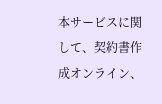本サービスに関して、契約書作成オンライン、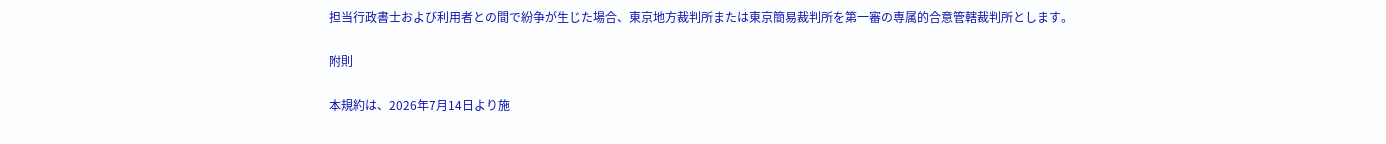担当行政書士および利用者との間で紛争が生じた場合、東京地方裁判所または東京簡易裁判所を第一審の専属的合意管轄裁判所とします。

附則

本規約は、2026年7月14日より施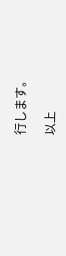行します。

以上